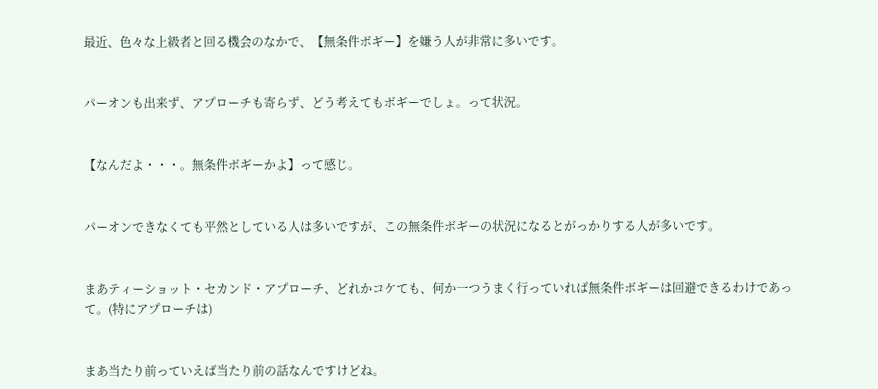最近、色々な上級者と回る機会のなかで、【無条件ボギー】を嫌う人が非常に多いです。


パーオンも出来ず、アプローチも寄らず、どう考えてもボギーでしょ。って状況。


【なんだよ・・・。無条件ボギーかよ】って感じ。


パーオンできなくても平然としている人は多いですが、この無条件ボギーの状況になるとがっかりする人が多いです。


まあティーショット・セカンド・アプローチ、どれかコケても、何か一つうまく行っていれば無条件ボギーは回避できるわけであって。(特にアプローチは)


まあ当たり前っていえば当たり前の話なんですけどね。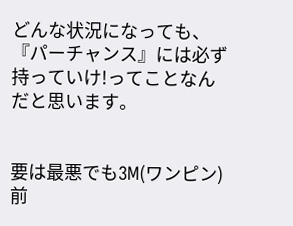どんな状況になっても、『パーチャンス』には必ず持っていけ!ってことなんだと思います。


要は最悪でも3M(ワンピン)前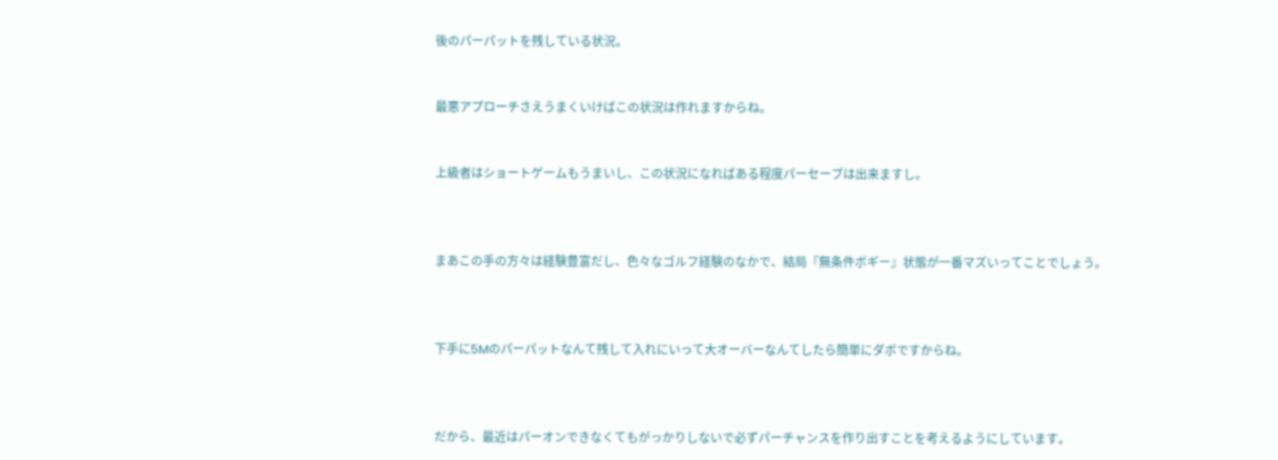後のパーパットを残している状況。


最悪アプローチさえうまくいけばこの状況は作れますからね。


上級者はショートゲームもうまいし、この状況になればある程度パーセーブは出来ますし。



まあこの手の方々は経験豊富だし、色々なゴルフ経験のなかで、結局『無条件ボギー』状態が一番マズいってことでしょう。



下手に5Mのパーパットなんて残して入れにいって大オーバーなんてしたら簡単にダボですからね。



だから、最近はパーオンできなくてもがっかりしないで必ずパーチャンスを作り出すことを考えるようにしています。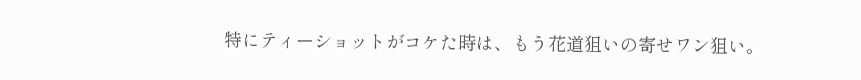特にティーショットがコケた時は、もう花道狙いの寄せワン狙い。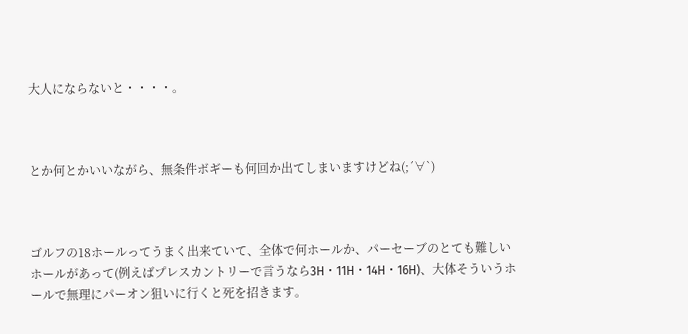大人にならないと・・・・。



とか何とかいいながら、無条件ボギーも何回か出てしまいますけどね(;´∀`)



ゴルフの18ホールってうまく出来ていて、全体で何ホールか、パーセーブのとても難しいホールがあって(例えばプレスカントリーで言うなら3H・11H・14H・16H)、大体そういうホールで無理にパーオン狙いに行くと死を招きます。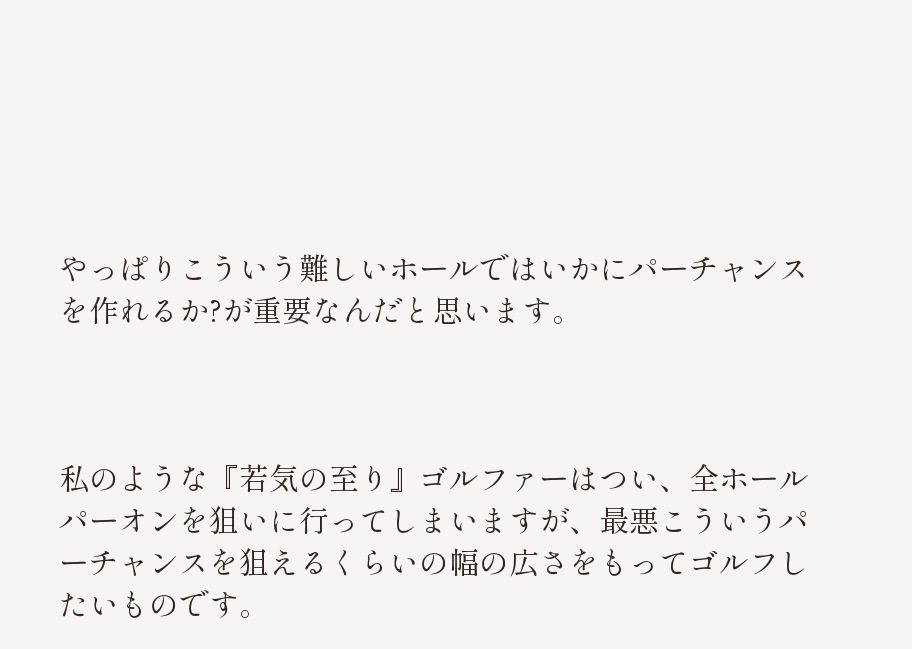やっぱりこういう難しいホールではいかにパーチャンスを作れるか?が重要なんだと思います。



私のような『若気の至り』ゴルファーはつい、全ホールパーオンを狙いに行ってしまいますが、最悪こういうパーチャンスを狙えるくらいの幅の広さをもってゴルフしたいものです。